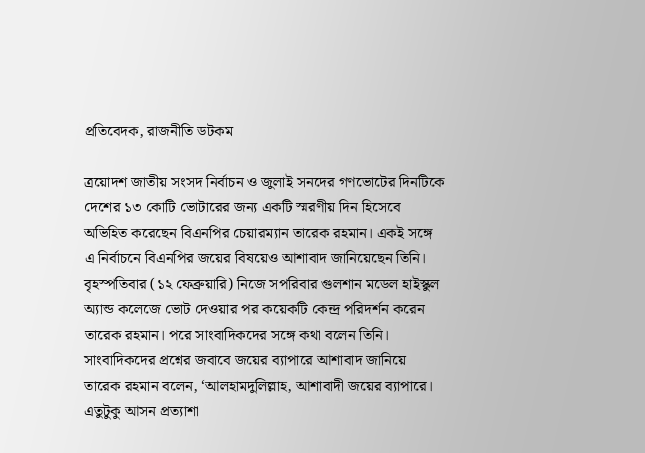প্রতিবেদক, রাজনীতি ডটকম

ত্রয়োদশ জাতীয় সংসদ নির্বাচন ও জুলাই সনদের গণভোটের দিনটিকে দেশের ১৩ কোটি ভোটারের জন্য একটি স্মরণীয় দিন হিসেবে অভিহিত করেছেন বিএনপির চেয়ারম্যান তারেক রহমান। একই সঙ্গে এ নির্বাচনে বিএনপির জয়ের বিষয়েও আশাবাদ জানিয়েছেন তিনি।
বৃহস্পতিবার (১২ ফেব্রুয়ারি) নিজে সপরিবার গুলশান মডেল হাইস্কুল অ্যান্ড কলেজে ভোট দেওয়ার পর কয়েকটি কেন্দ্র পরিদর্শন করেন তারেক রহমান। পরে সাংবাদিকদের সঙ্গে কথা বলেন তিনি।
সাংবাদিকদের প্রশ্নের জবাবে জয়ের ব্যাপারে আশাবাদ জানিয়ে তারেক রহমান বলেন, ‘আলহামদুলিল্লাহ, আশাবাদী জয়ের ব্যাপারে। এতুটুকু আসন প্রত্যাশা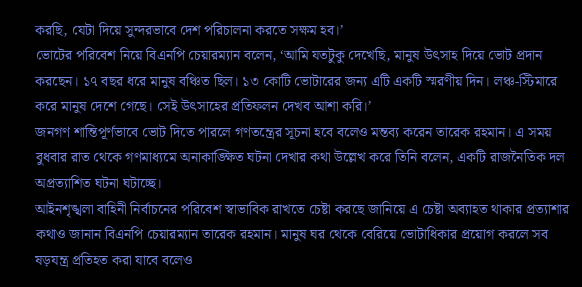করছি, যেটা দিয়ে সুন্দরভাবে দেশ পরিচালনা করতে সক্ষম হব।’
ভোটের পরিবেশ নিয়ে বিএনপি চেয়ারম্যান বলেন, ‘আমি যতটুকু দেখেছি, মানুষ উৎসাহ দিয়ে ভোট প্রদান করছেন। ১৭ বছর ধরে মানুষ বঞ্চিত ছিল। ১৩ কোটি ভোটারের জন্য এটি একটি স্মরণীয় দিন। লঞ্চ-স্টিমারে করে মানুষ দেশে গেছে। সেই উৎসাহের প্রতিফলন দেখব আশা করি।’
জনগণ শান্তিপূর্ণভাবে ভোট দিতে পারলে গণতন্ত্রের সূচনা হবে বলেও মন্তব্য করেন তারেক রহমান। এ সময় বুধবার রাত থেকে গণমাধ্যমে অনাকাঙ্ক্ষিত ঘটনা দেখার কথা উল্লেখ করে তিনি বলেন, একটি রাজনৈতিক দল অপ্রত্যাশিত ঘটনা ঘটাচ্ছে।
আইনশৃঙ্খলা বাহিনী নির্বাচনের পরিবেশ স্বাভাবিক রাখতে চেষ্টা করছে জানিয়ে এ চেষ্টা অব্যাহত থাকার প্রত্যাশার কথাও জানান বিএনপি চেয়ারম্যান তারেক রহমান। মানুষ ঘর থেকে বেরিয়ে ভোটাধিকার প্রয়োগ করলে সব ষড়যন্ত্র প্রতিহত করা যাবে বলেও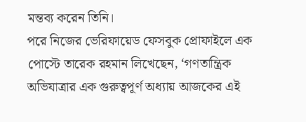মন্তব্য করেন তিনি।
পরে নিজের ভেরিফায়েড ফেসবুক প্রোফাইলে এক পোস্টে তারেক রহমান লিখেছেন, ‘গণতান্ত্রিক অভিযাত্রার এক গুরুত্বপূর্ণ অধ্যায় আজকের এই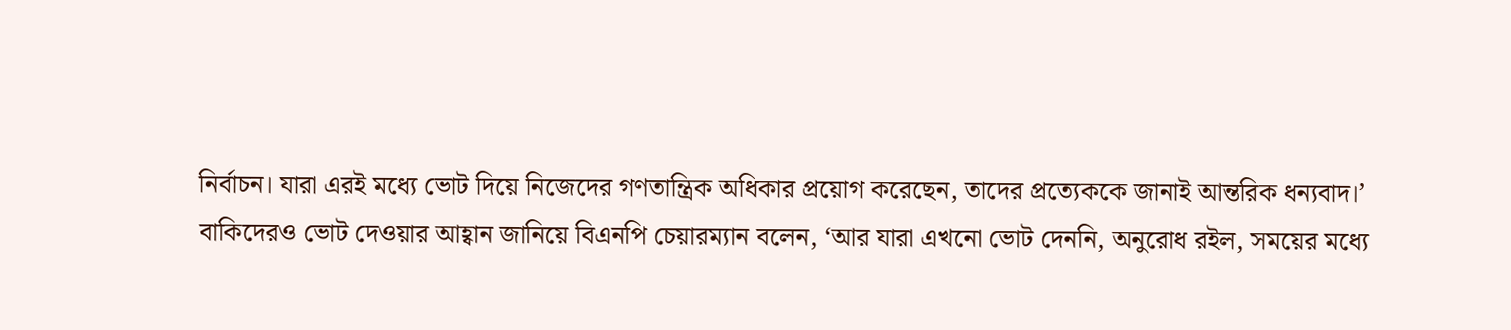নির্বাচন। যারা এরই মধ্যে ভোট দিয়ে নিজেদের গণতান্ত্রিক অধিকার প্রয়োগ করেছেন, তাদের প্রত্যেককে জানাই আন্তরিক ধন্যবাদ।’
বাকিদেরও ভোট দেওয়ার আহ্বান জানিয়ে বিএনপি চেয়ারম্যান বলেন, ‘আর যারা এখনো ভোট দেননি, অনুরোধ রইল, সময়ের মধ্যে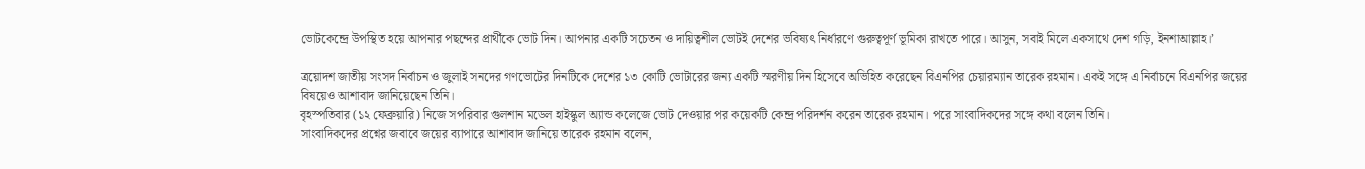ভোটকেন্দ্রে উপস্থিত হয়ে আপনার পছন্দের প্রার্থীকে ভোট দিন। আপনার একটি সচেতন ও দায়িত্বশীল ভোটই দেশের ভবিষ্যৎ নির্ধারণে গুরুত্বপূর্ণ ভূমিকা রাখতে পারে। আসুন, সবাই মিলে একসাথে দেশ গড়ি, ইনশাআল্লাহ।’

ত্রয়োদশ জাতীয় সংসদ নির্বাচন ও জুলাই সনদের গণভোটের দিনটিকে দেশের ১৩ কোটি ভোটারের জন্য একটি স্মরণীয় দিন হিসেবে অভিহিত করেছেন বিএনপির চেয়ারম্যান তারেক রহমান। একই সঙ্গে এ নির্বাচনে বিএনপির জয়ের বিষয়েও আশাবাদ জানিয়েছেন তিনি।
বৃহস্পতিবার (১২ ফেব্রুয়ারি) নিজে সপরিবার গুলশান মডেল হাইস্কুল অ্যান্ড কলেজে ভোট দেওয়ার পর কয়েকটি কেন্দ্র পরিদর্শন করেন তারেক রহমান। পরে সাংবাদিকদের সঙ্গে কথা বলেন তিনি।
সাংবাদিকদের প্রশ্নের জবাবে জয়ের ব্যাপারে আশাবাদ জানিয়ে তারেক রহমান বলেন,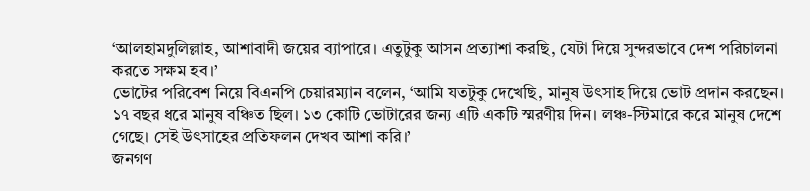‘আলহামদুলিল্লাহ, আশাবাদী জয়ের ব্যাপারে। এতুটুকু আসন প্রত্যাশা করছি, যেটা দিয়ে সুন্দরভাবে দেশ পরিচালনা করতে সক্ষম হব।’
ভোটের পরিবেশ নিয়ে বিএনপি চেয়ারম্যান বলেন, ‘আমি যতটুকু দেখেছি, মানুষ উৎসাহ দিয়ে ভোট প্রদান করছেন। ১৭ বছর ধরে মানুষ বঞ্চিত ছিল। ১৩ কোটি ভোটারের জন্য এটি একটি স্মরণীয় দিন। লঞ্চ-স্টিমারে করে মানুষ দেশে গেছে। সেই উৎসাহের প্রতিফলন দেখব আশা করি।’
জনগণ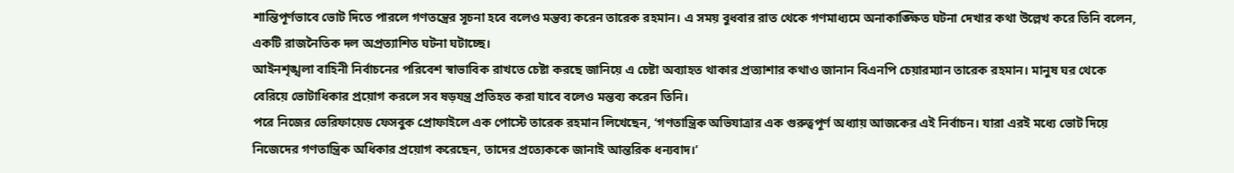শান্তিপূর্ণভাবে ভোট দিতে পারলে গণতন্ত্রের সূচনা হবে বলেও মন্তব্য করেন তারেক রহমান। এ সময় বুধবার রাত থেকে গণমাধ্যমে অনাকাঙ্ক্ষিত ঘটনা দেখার কথা উল্লেখ করে তিনি বলেন, একটি রাজনৈতিক দল অপ্রত্যাশিত ঘটনা ঘটাচ্ছে।
আইনশৃঙ্খলা বাহিনী নির্বাচনের পরিবেশ স্বাভাবিক রাখতে চেষ্টা করছে জানিয়ে এ চেষ্টা অব্যাহত থাকার প্রত্যাশার কথাও জানান বিএনপি চেয়ারম্যান তারেক রহমান। মানুষ ঘর থেকে বেরিয়ে ভোটাধিকার প্রয়োগ করলে সব ষড়যন্ত্র প্রতিহত করা যাবে বলেও মন্তব্য করেন তিনি।
পরে নিজের ভেরিফায়েড ফেসবুক প্রোফাইলে এক পোস্টে তারেক রহমান লিখেছেন, ‘গণতান্ত্রিক অভিযাত্রার এক গুরুত্বপূর্ণ অধ্যায় আজকের এই নির্বাচন। যারা এরই মধ্যে ভোট দিয়ে নিজেদের গণতান্ত্রিক অধিকার প্রয়োগ করেছেন, তাদের প্রত্যেককে জানাই আন্তরিক ধন্যবাদ।’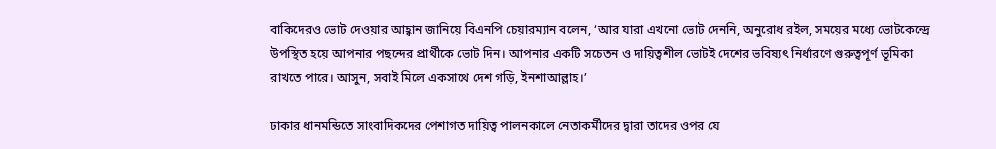বাকিদেরও ভোট দেওয়ার আহ্বান জানিয়ে বিএনপি চেয়ারম্যান বলেন, ‘আর যারা এখনো ভোট দেননি, অনুরোধ রইল, সময়ের মধ্যে ভোটকেন্দ্রে উপস্থিত হয়ে আপনার পছন্দের প্রার্থীকে ভোট দিন। আপনার একটি সচেতন ও দায়িত্বশীল ভোটই দেশের ভবিষ্যৎ নির্ধারণে গুরুত্বপূর্ণ ভূমিকা রাখতে পারে। আসুন, সবাই মিলে একসাথে দেশ গড়ি, ইনশাআল্লাহ।’

ঢাকার ধানমন্ডিতে সাংবাদিকদের পেশাগত দায়িত্ব পালনকালে নেতাকর্মীদের দ্বারা তাদের ওপর যে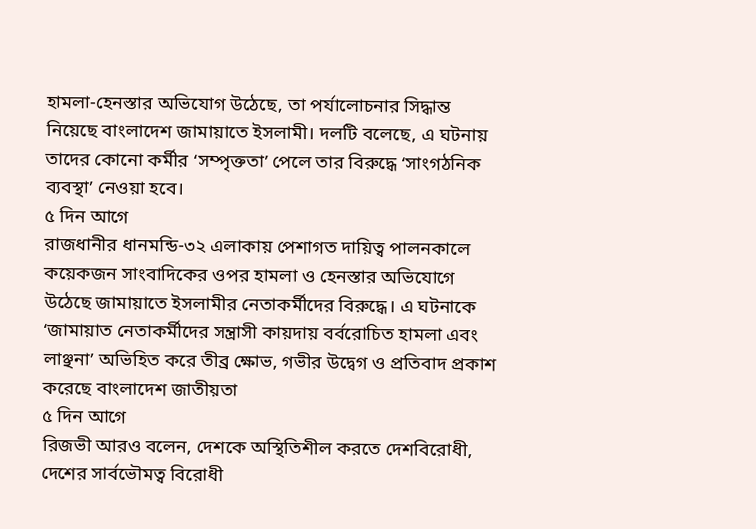হামলা-হেনস্তার অভিযোগ উঠেছে, তা পর্যালোচনার সিদ্ধান্ত নিয়েছে বাংলাদেশ জামায়াতে ইসলামী। দলটি বলেছে, এ ঘটনায় তাদের কোনো কর্মীর ‘সম্পৃক্ততা’ পেলে তার বিরুদ্ধে ‘সাংগঠনিক ব্যবস্থা’ নেওয়া হবে।
৫ দিন আগে
রাজধানীর ধানমন্ডি-৩২ এলাকায় পেশাগত দায়িত্ব পালনকালে কয়েকজন সাংবাদিকের ওপর হামলা ও হেনস্তার অভিযোগে উঠেছে জামায়াতে ইসলামীর নেতাকর্মীদের বিরুদ্ধে। এ ঘটনাকে ‘জামায়াত নেতাকর্মীদের সন্ত্রাসী কায়দায় বর্বরোচিত হামলা এবং লাঞ্ছনা’ অভিহিত করে তীব্র ক্ষোভ, গভীর উদ্বেগ ও প্রতিবাদ প্রকাশ করেছে বাংলাদেশ জাতীয়তা
৫ দিন আগে
রিজভী আরও বলেন, দেশকে অস্থিতিশীল করতে দেশবিরোধী, দেশের সার্বভৌমত্ব বিরোধী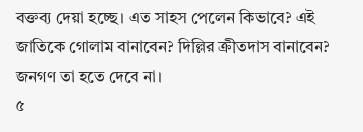বক্তব্য দেয়া হচ্ছে। এত সাহস পেলেন কিভাবে? এই জাতিকে গোলাম বানাবেন? দিল্লির ক্রীতদাস বানাবেন? জনগণ তা হতে দেবে না।
৫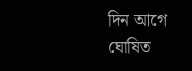দিন আগে
ঘোষিত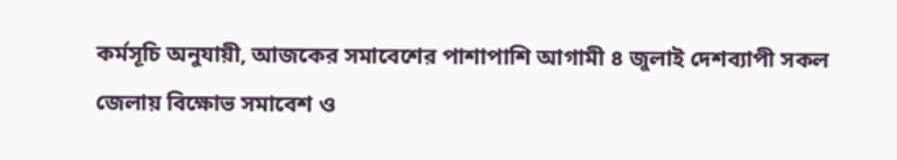কর্মসূচি অনুযায়ী, আজকের সমাবেশের পাশাপাশি আগামী ৪ জুলাই দেশব্যাপী সকল জেলায় বিক্ষোভ সমাবেশ ও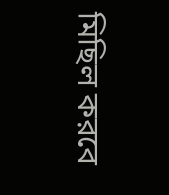মিছিল করবে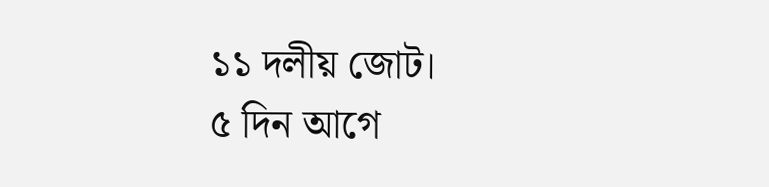১১ দলীয় জোট।
৫ দিন আগে